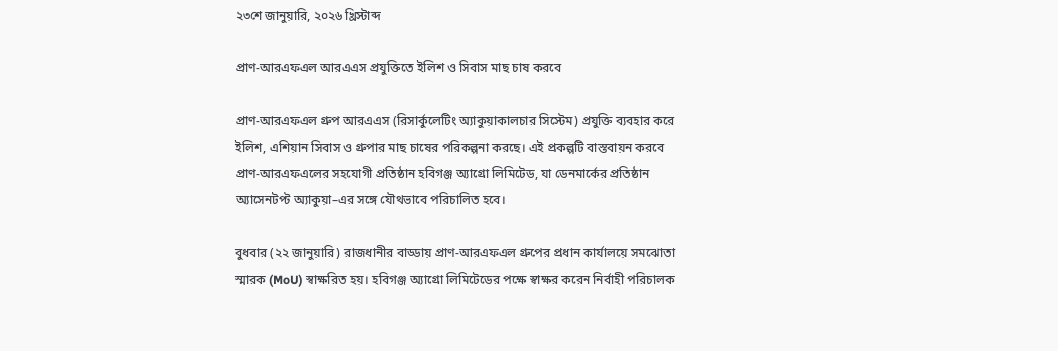২৩শে জানুয়ারি, ২০২৬ খ্রিস্টাব্দ

প্রাণ-আরএফএল আরএএস প্রযুক্তিতে ইলিশ ও সিবাস মাছ চাষ করবে

প্রাণ-আরএফএল গ্রুপ আরএএস (রিসার্কুলেটিং অ্যাকুয়াকালচার সিস্টেম) প্রযুক্তি ব্যবহার করে ইলিশ, এশিয়ান সিবাস ও গ্রুপার মাছ চাষের পরিকল্পনা করছে। এই প্রকল্পটি বাস্তবায়ন করবে প্রাণ-আরএফএলের সহযোগী প্রতিষ্ঠান হবিগঞ্জ অ্যাগ্রো লিমিটেড, যা ডেনমার্কের প্রতিষ্ঠান অ্যাসেনটপ্ট অ্যাকুয়া–এর সঙ্গে যৌথভাবে পরিচালিত হবে।

বুধবার (২২ জানুয়ারি) রাজধানীর বাড্ডায় প্রাণ-আরএফএল গ্রুপের প্রধান কার্যালয়ে সমঝোতা স্মারক (MoU) স্বাক্ষরিত হয়। হবিগঞ্জ অ্যাগ্রো লিমিটেডের পক্ষে স্বাক্ষর করেন নির্বাহী পরিচালক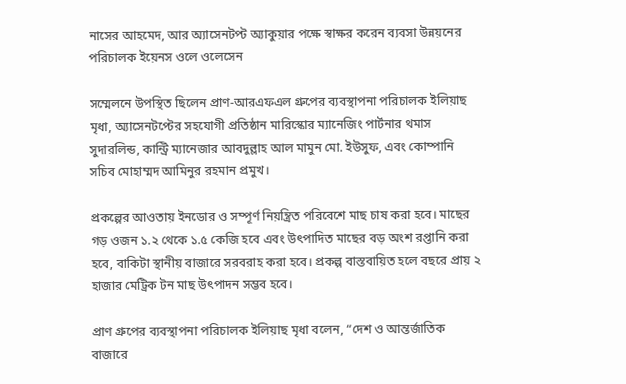নাসের আহমেদ, আর অ্যাসেনটপ্ট অ্যাকুয়ার পক্ষে স্বাক্ষর করেন ব্যবসা উন্নয়নের পরিচালক ইয়েনস ওলে ওলেসেন

সম্মেলনে উপস্থিত ছিলেন প্রাণ-আরএফএল গ্রুপের ব্যবস্থাপনা পরিচালক ইলিয়াছ মৃধা, অ্যাসেনটপ্টের সহযোগী প্রতিষ্ঠান মারিস্কোর ম্যানেজিং পার্টনার থমাস সুদারলিন্ড, কান্ট্রি ম্যানেজার আবদুল্লাহ আল মামুন মো. ইউসুফ, এবং কোম্পানি সচিব মোহাম্মদ আমিনুর রহমান প্রমুখ।

প্রকল্পের আওতায় ইনডোর ও সম্পূর্ণ নিয়ন্ত্রিত পরিবেশে মাছ চাষ করা হবে। মাছের গড় ওজন ১.২ থেকে ১.৫ কেজি হবে এবং উৎপাদিত মাছের বড় অংশ রপ্তানি করা হবে, বাকিটা স্থানীয় বাজারে সরবরাহ করা হবে। প্রকল্প বাস্তবায়িত হলে বছরে প্রায় ২ হাজার মেট্রিক টন মাছ উৎপাদন সম্ভব হবে।

প্রাণ গ্রুপের ব্যবস্থাপনা পরিচালক ইলিয়াছ মৃধা বলেন, “দেশ ও আন্তর্জাতিক বাজারে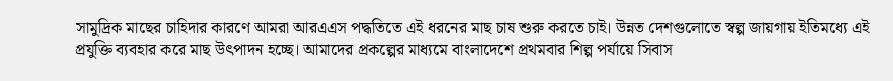সামুদ্রিক মাছের চাহিদার কারণে আমরা আরএএস পদ্ধতিতে এই ধরনের মাছ চাষ শুরু করতে চাই। উন্নত দেশগুলোতে স্বল্প জায়গায় ইতিমধ্যে এই প্রযুক্তি ব্যবহার করে মাছ উৎপাদন হচ্ছে। আমাদের প্রকল্পের মাধ্যমে বাংলাদেশে প্রথমবার শিল্প পর্যায়ে সিবাস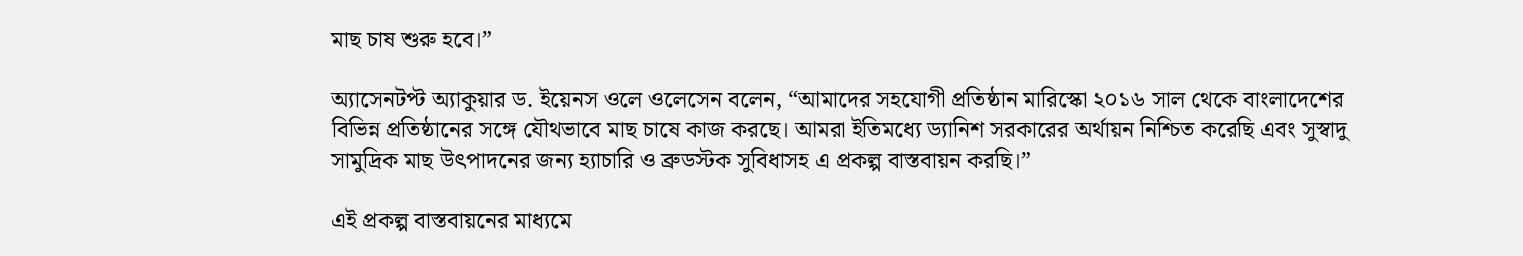মাছ চাষ শুরু হবে।”

অ্যাসেনটপ্ট অ্যাকুয়ার ড. ইয়েনস ওলে ওলেসেন বলেন, “আমাদের সহযোগী প্রতিষ্ঠান মারিস্কো ২০১৬ সাল থেকে বাংলাদেশের বিভিন্ন প্রতিষ্ঠানের সঙ্গে যৌথভাবে মাছ চাষে কাজ করছে। আমরা ইতিমধ্যে ড্যানিশ সরকারের অর্থায়ন নিশ্চিত করেছি এবং সুস্বাদু সামুদ্রিক মাছ উৎপাদনের জন্য হ্যাচারি ও ব্রুডস্টক সুবিধাসহ এ প্রকল্প বাস্তবায়ন করছি।”

এই প্রকল্প বাস্তবায়নের মাধ্যমে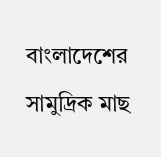বাংলাদেশের সামুদ্রিক মাছ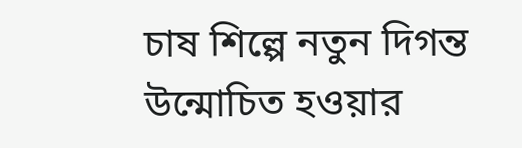চাষ শিল্পে নতুন দিগন্ত উন্মোচিত হওয়ার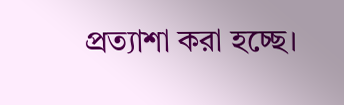প্রত্যাশা করা হচ্ছে।